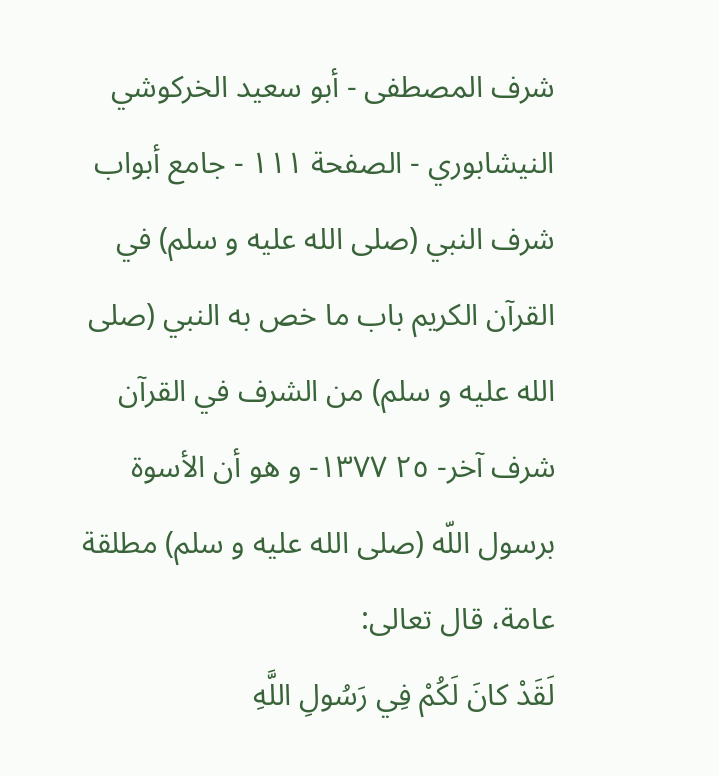شرف المصطفى - أبو سعيد الخركوشي النيشابوري - الصفحة ١١١ - جامع أبواب شرف النبي (صلى الله عليه و سلم) في القرآن الكريم باب ما خص به النبي (صلى الله عليه و سلم) من الشرف في القرآن
شرف آخر- ٢٥ ١٣٧٧- و هو أن الأسوة برسول اللّه (صلى الله عليه و سلم) مطلقة عامة، قال تعالى:
لَقَدْ كانَ لَكُمْ فِي رَسُولِ اللَّهِ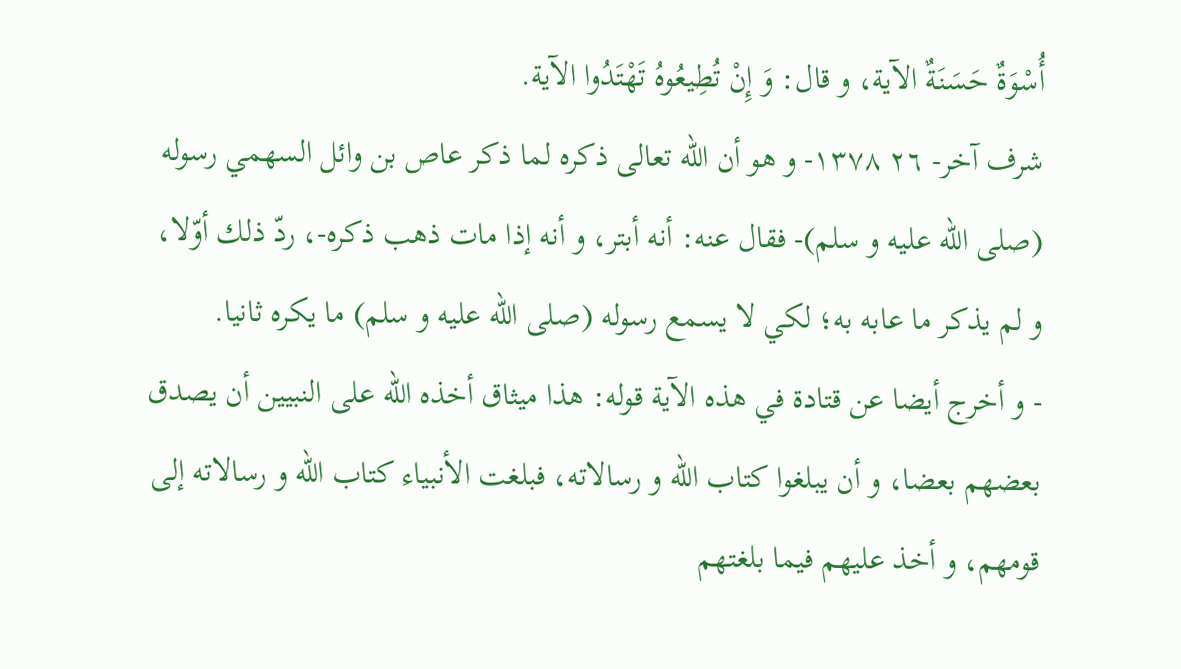أُسْوَةٌ حَسَنَةٌ الآية، و قال: وَ إِنْ تُطِيعُوهُ تَهْتَدُوا الآية.
شرف آخر- ٢٦ ١٣٧٨- و هو أن اللّه تعالى ذكره لما ذكر عاص بن وائل السهمي رسوله (صلى الله عليه و سلم)- فقال عنه: أنه أبتر، و أنه إذا مات ذهب ذكره-، ردّ ذلك أوّلا، و لم يذكر ما عابه به؛ لكي لا يسمع رسوله (صلى الله عليه و سلم) ما يكره ثانيا.
- و أخرج أيضا عن قتادة في هذه الآية قوله: هذا ميثاق أخذه اللّه على النبيين أن يصدق بعضهم بعضا، و أن يبلغوا كتاب اللّه و رسالاته، فبلغت الأنبياء كتاب اللّه و رسالاته إلى قومهم، و أخذ عليهم فيما بلغتهم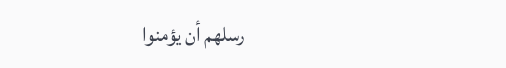رسلهم أن يؤمنوا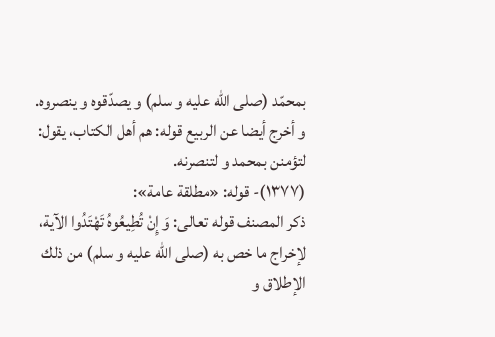بمحمّد (صلى الله عليه و سلم) و يصدّقوه و ينصروه.
و أخرج أيضا عن الربيع قوله: هم أهل الكتاب، يقول: لتؤمنن بمحمد و لتنصرنه.
(١٣٧٧)- قوله: «مطلقة عامة»:
ذكر المصنف قوله تعالى: وَ إِنْ تُطِيعُوهُ تَهْتَدُوا الآية، لإخراج ما خص به (صلى الله عليه و سلم) من ذلك الإطلاق و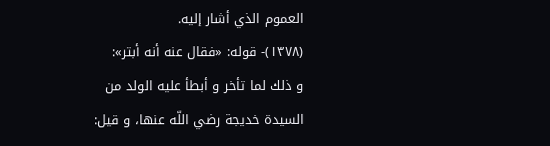العموم الذي أشار إليه.
(١٣٧٨)- قوله: «فقال عنه أنه أبتر»:
و ذلك لما تأخر و أبطأ عليه الولد من السيدة خديجة رضي اللّه عنها، و قيل: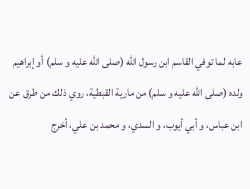عابه لما توفي القاسم ابن رسول اللّه (صلى الله عليه و سلم) أو إبراهيم ولده (صلى الله عليه و سلم) من مارية القبطية، روي ذلك من طرق عن ابن عباس، و أبي أيوب، و السدي، و محمد بن علي، أخرج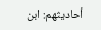أحاديثهم: ابن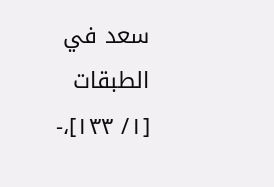سعد في الطبقات [١/ ١٣٣]،-